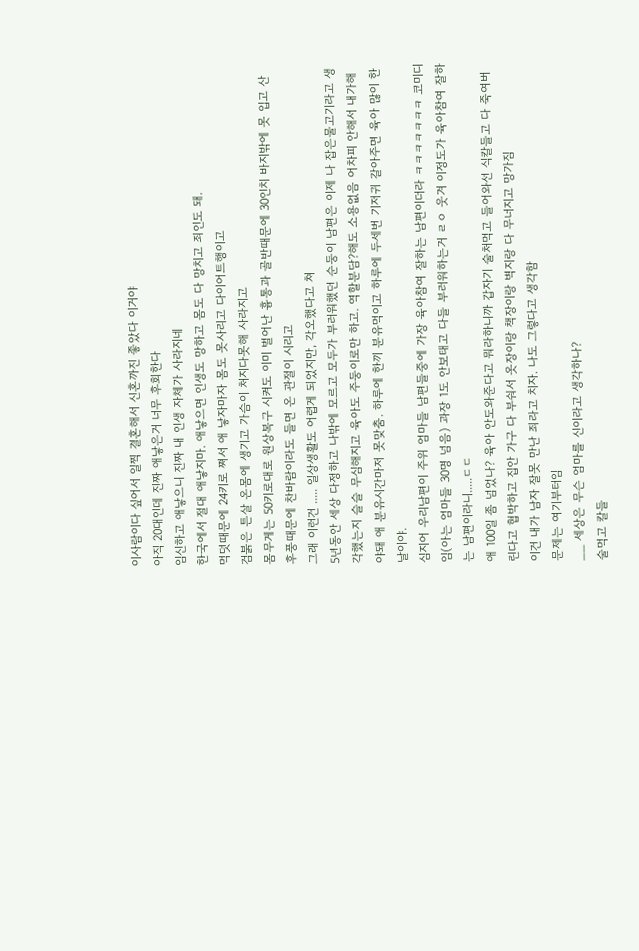이사람이다 싶어서 일찍 결혼해서 신혼까진 좋았다 이거야
아직 20대인데 진짜 애낳은거 너무 후회한다
임신하고 애낳으니 진짜 내 인생 자체가 사라지네
한국에서 절대 애낳지마. 애낳으면 인생도 망하고 몸도 다 망치고 죄인도 돼.
먹덧때문에 24키로 쪄서 애 낳자마자 몸도 못사리고 다이어트행이고
검붉은 튼살 온몸에 생기고 가슴이 처지다못해 사라지고
몸무게는 50키로대로 원상복구 시켜도 이미 벌어난 흉통과 골반때문에 30인치 바지밖에 못 입고 산후풍때문에 찬바람이라도 들면 온 관절이 시리고
그래 이런건 ..... 일상생활도 어렵게 되었지만, 각오했다고 쳐
5년동안 세상 다정하고 나밖에 모르고 모두가 부러워했던 순둥이 남편은 이제 나 잡은물고기라고 생각했는지 슬슬 무심해지고 육아도 주둥이로만 하고. 역할분담?해도 소용없음 어차피 안해서 내가해야돼 애 분유시간마저 못맞춤. 하루에 한끼 분유먹이고 하루에 두세번 기저귀 갈아주면 육아 많이 한 날이야.
심지어 우리남편이 주위 엄마들 남편들중에 가장 육아참여 잘하는 남편이더라 ㅋㅋㅋㅋㅋㅋㅋ 코미디임(아는 엄마들 30명 넘음) 과장 1도 안보태고 다들 부러워하는거 ㄹㅇ 웃겨 이정도가 육아참여 잘하는 남편이라니.....ㄷㄷ
애 100일 좀 넘었나? 육아 안도와준다고 뭐라하니까 갑자기 술처먹고 들어와선 식칼들고 다 죽여버린다고 협박하고 집안 가구 다 부숴서 옷장이랑 책장이랑 벽지랑 다 무너지고 망가짐
이건 내가 남자 잘못 만난 죄라고 치자. 나도 그렇다고 생각함
문제는 여기부터임
__ 세상은 무슨 엄마를 신이라고 생각하나?
술먹고 칼들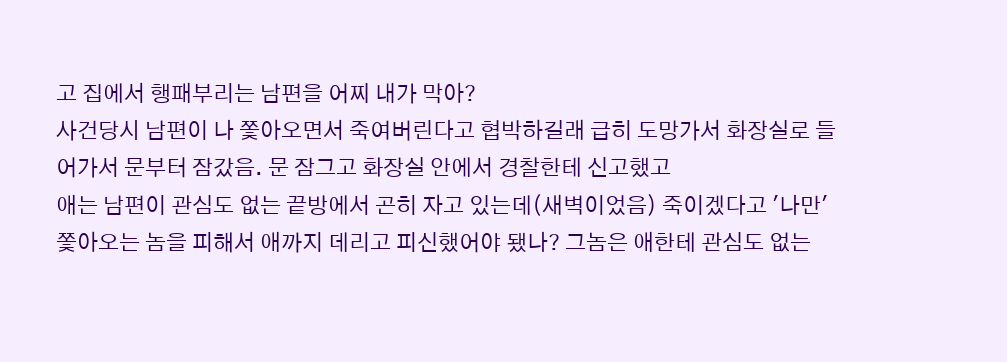고 집에서 행패부리는 남편을 어찌 내가 막아?
사건당시 남편이 나 쫓아오면서 죽여버린다고 협박하길래 급히 도망가서 화장실로 들어가서 문부터 잠갔음. 문 잠그고 화장실 안에서 경찰한테 신고했고
애는 남편이 관심도 없는 끝방에서 곤히 자고 있는데(새벽이었음) 죽이겠다고 '나만' 쫓아오는 놈을 피해서 애까지 데리고 피신했어야 됐나? 그놈은 애한테 관심도 없는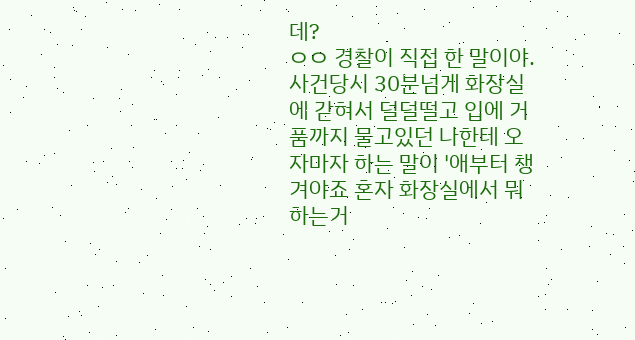데?
ㅇㅇ 경찰이 직접 한 말이야. 사건당시 30분넘게 화장실에 갇혀서 덜덜떨고 입에 거품까지 물고있던 나한테 오자마자 하는 말이 '애부터 챙겨야죠 혼자 화장실에서 뭐하는거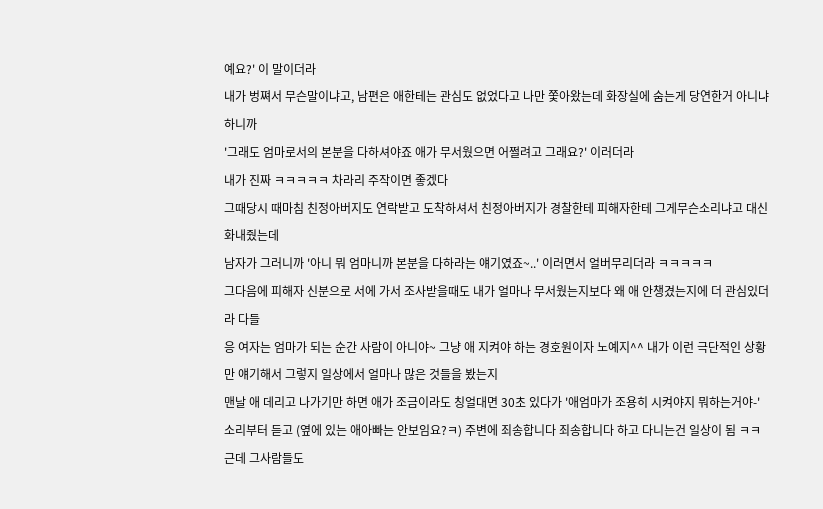예요?' 이 말이더라
내가 벙쪄서 무슨말이냐고, 남편은 애한테는 관심도 없었다고 나만 쫓아왔는데 화장실에 숨는게 당연한거 아니냐 하니까
'그래도 엄마로서의 본분을 다하셔야죠 애가 무서웠으면 어쩔려고 그래요?' 이러더라
내가 진짜 ㅋㅋㅋㅋㅋ 차라리 주작이면 좋겠다
그때당시 때마침 친정아버지도 연락받고 도착하셔서 친정아버지가 경찰한테 피해자한테 그게무슨소리냐고 대신 화내줬는데
남자가 그러니까 '아니 뭐 엄마니까 본분을 다하라는 얘기였죠~..' 이러면서 얼버무리더라 ㅋㅋㅋㅋㅋ
그다음에 피해자 신분으로 서에 가서 조사받을때도 내가 얼마나 무서웠는지보다 왜 애 안챙겼는지에 더 관심있더라 다들
응 여자는 엄마가 되는 순간 사람이 아니야~ 그냥 애 지켜야 하는 경호원이자 노예지^^ 내가 이런 극단적인 상황만 얘기해서 그렇지 일상에서 얼마나 많은 것들을 봤는지
맨날 애 데리고 나가기만 하면 애가 조금이라도 칭얼대면 30초 있다가 '애엄마가 조용히 시켜야지 뭐하는거야-' 소리부터 듣고 (옆에 있는 애아빠는 안보임요?ㅋ) 주변에 죄송합니다 죄송합니다 하고 다니는건 일상이 됨 ㅋㅋ
근데 그사람들도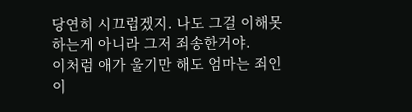당연히 시끄럽겠지. 나도 그걸 이해못하는게 아니라 그저 죄송한거야.
이처럼 애가 울기만 해도 엄마는 죄인이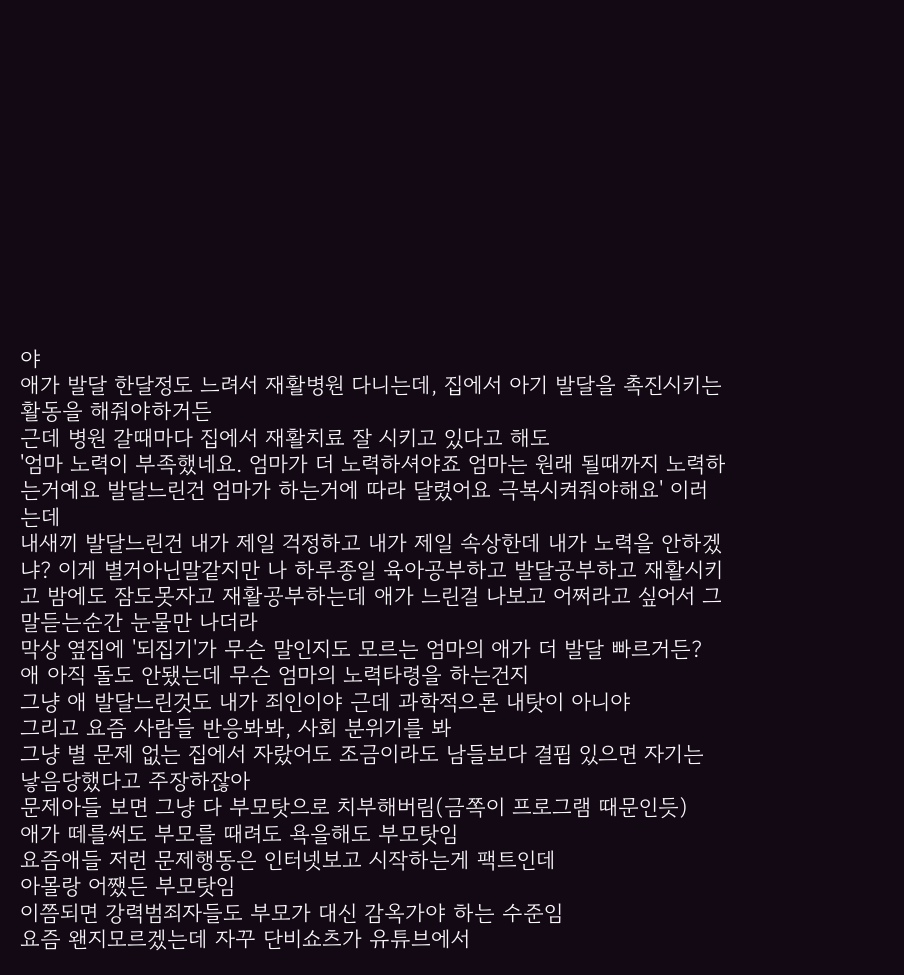야
애가 발달 한달정도 느려서 재활병원 다니는데, 집에서 아기 발달을 촉진시키는 활동을 해줘야하거든
근데 병원 갈때마다 집에서 재활치료 잘 시키고 있다고 해도
'엄마 노력이 부족했네요. 엄마가 더 노력하셔야죠 엄마는 원래 될때까지 노력하는거예요 발달느린건 엄마가 하는거에 따라 달렸어요 극복시켜줘야해요' 이러는데
내새끼 발달느린건 내가 제일 걱정하고 내가 제일 속상한데 내가 노력을 안하겠냐? 이게 별거아닌말같지만 나 하루종일 육아공부하고 발달공부하고 재활시키고 밤에도 잠도못자고 재활공부하는데 애가 느린걸 나보고 어쩌라고 싶어서 그말듣는순간 눈물만 나더라
막상 옆집에 '되집기'가 무슨 말인지도 모르는 엄마의 애가 더 발달 빠르거든? 애 아직 돌도 안됐는데 무슨 엄마의 노력타령을 하는건지
그냥 애 발달느린것도 내가 죄인이야 근데 과학적으론 내탓이 아니야
그리고 요즘 사람들 반응봐봐, 사회 분위기를 봐
그냥 별 문제 없는 집에서 자랐어도 조금이라도 남들보다 결핍 있으면 자기는 낳음당했다고 주장하잖아
문제아들 보면 그냥 다 부모탓으로 치부해버림(금쪽이 프로그램 때문인듯)
애가 떼를써도 부모를 때려도 욕을해도 부모탓임
요즘애들 저런 문제행동은 인터넷보고 시작하는게 팩트인데
아몰랑 어쨌든 부모탓임
이쯤되면 강력범죄자들도 부모가 대신 감옥가야 하는 수준임
요즘 왠지모르겠는데 자꾸 단비쇼츠가 유튜브에서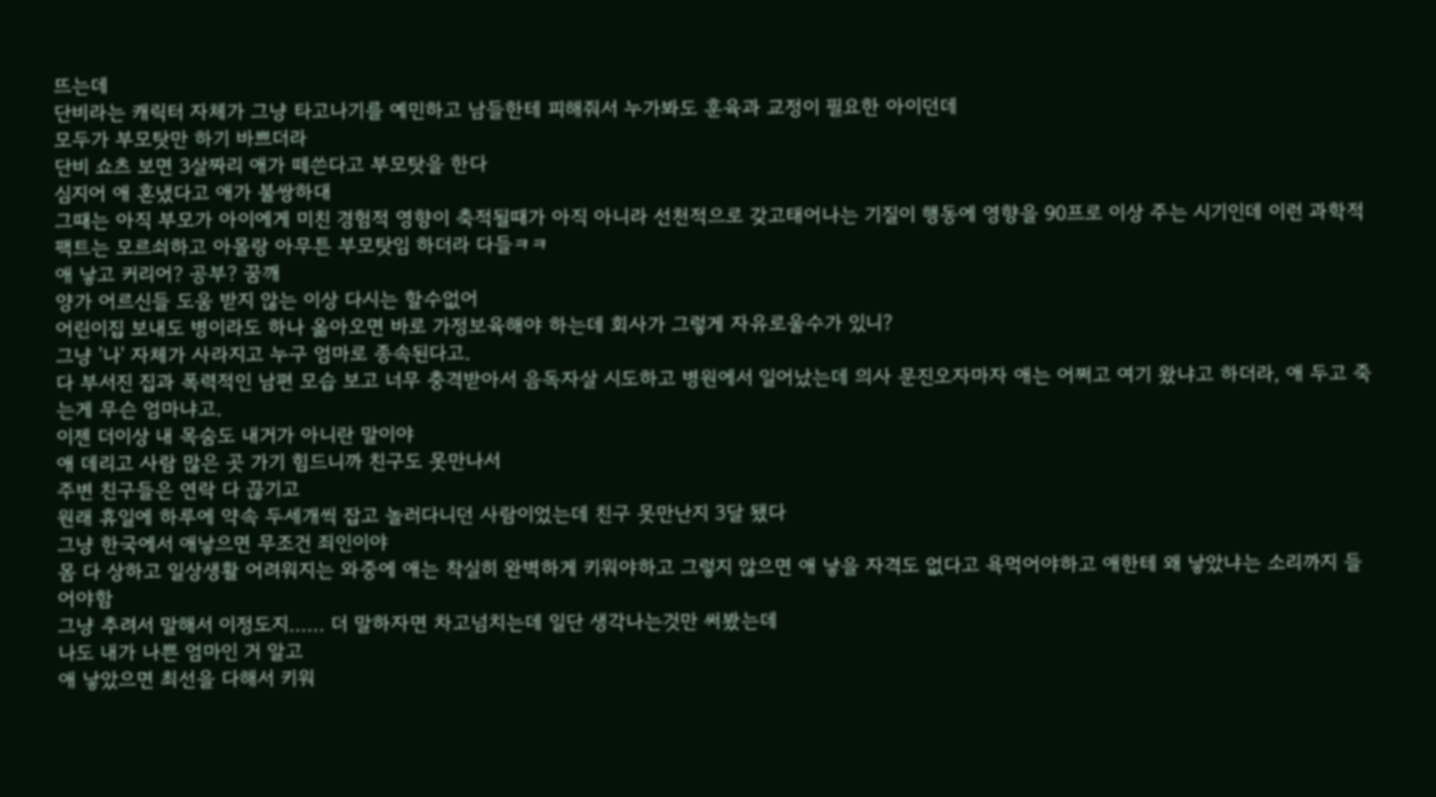뜨는데
단비라는 캐릭터 자체가 그냥 타고나기를 예민하고 남들한테 피해줘서 누가봐도 훈육과 교정이 필요한 아이던데
모두가 부모탓만 하기 바쁘더라
단비 쇼츠 보면 3살짜리 애가 떼쓴다고 부모탓을 한다
심지어 애 혼냈다고 애가 불쌍하대
그때는 아직 부모가 아이에게 미친 경험적 영향이 축적될때가 아직 아니라 선천적으로 갖고태어나는 기질이 행동에 영향을 90프로 이상 주는 시기인데 이런 과학적 팩트는 모르쇠하고 아몰랑 아무튼 부모탓임 하더라 다들ㅋㅋ
애 낳고 커리어? 공부? 꿈깨
양가 어르신들 도움 받지 않는 이상 다시는 할수없어
어린이집 보내도 병이라도 하나 옮아오면 바로 가정보육해야 하는데 회사가 그렇게 자유로울수가 있니?
그냥 '나' 자체가 사라지고 누구 엄마로 종속된다고.
다 부서진 집과 폭력적인 남편 모습 보고 너무 충격받아서 음독자살 시도하고 병원에서 일어났는데 의사 문진오자마자 애는 어쩌고 여기 왔냐고 하더라, 애 두고 죽는게 무슨 엄마냐고.
이젠 더이상 내 목숨도 내거가 아니란 말이야
애 데리고 사람 많은 곳 가기 힘드니까 친구도 못만나서
주변 친구들은 연락 다 끊기고
원래 휴일에 하루에 약속 두세개씩 잡고 놀러다니던 사람이었는데 친구 못만난지 3달 됐다
그냥 한국에서 애낳으면 무조건 죄인이야
몸 다 상하고 일상생활 어려워지는 와중에 애는 착실히 완벽하게 키워야하고 그렇지 않으면 애 낳을 자격도 없다고 욕먹어야하고 애한테 왜 낳았냐는 소리까지 들어야함
그냥 추려서 말해서 이정도지...... 더 말하자면 차고넘치는데 일단 생각나는것만 써봤는데
나도 내가 나쁜 엄마인 거 알고
애 낳았으면 최선을 다해서 키워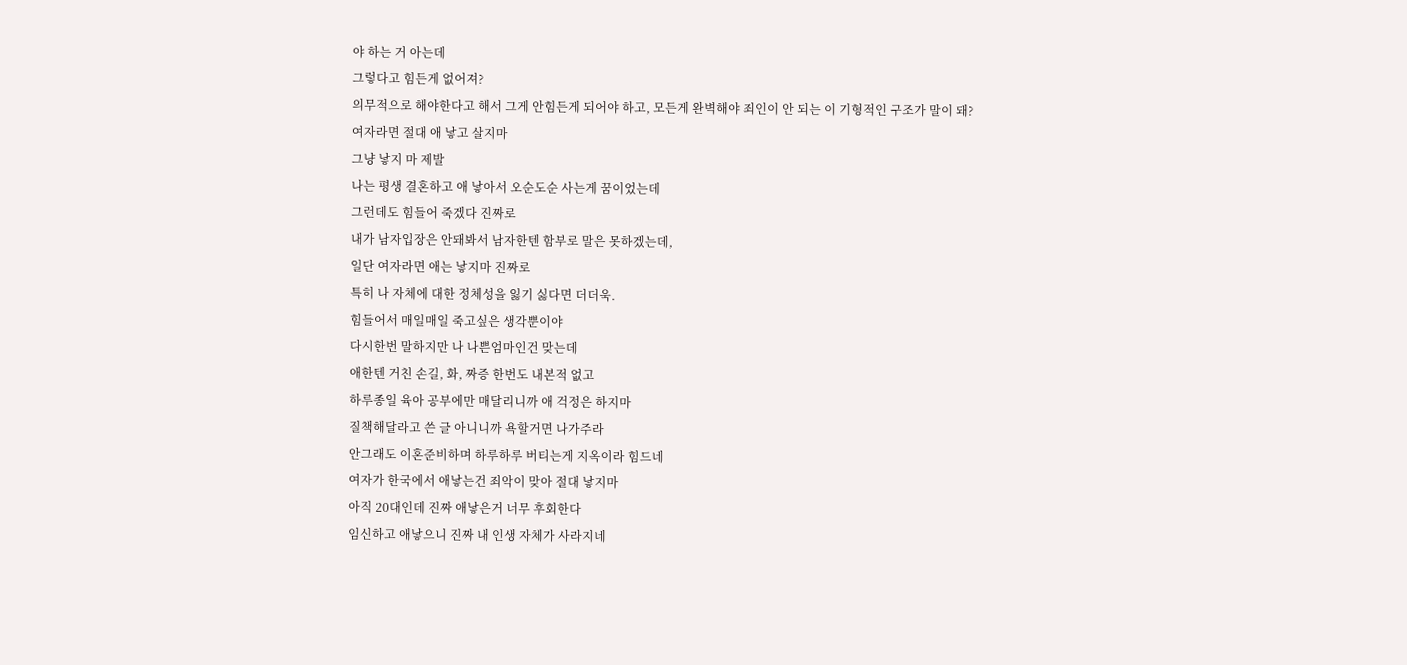야 하는 거 아는데
그렇다고 힘든게 없어져?
의무적으로 해야한다고 해서 그게 안힘든게 되어야 하고, 모든게 완벽해야 죄인이 안 되는 이 기형적인 구조가 말이 돼?
여자라면 절대 애 낳고 살지마
그냥 낳지 마 제발
나는 평생 결혼하고 애 낳아서 오순도순 사는게 꿈이었는데
그런데도 힘들어 죽겠다 진짜로
내가 남자입장은 안돼봐서 남자한텐 함부로 말은 못하겠는데,
일단 여자라면 애는 낳지마 진짜로
특히 나 자체에 대한 정체성을 잃기 싫다면 더더욱.
힘들어서 매일매일 죽고싶은 생각뿐이야
다시한번 말하지만 나 나쁜엄마인건 맞는데
애한텐 거친 손길, 화, 짜증 한번도 내본적 없고
하루종일 육아 공부에만 매달리니까 애 걱정은 하지마
질책해달라고 쓴 글 아니니까 욕할거면 나가주라
안그래도 이혼준비하며 하루하루 버티는게 지옥이라 힘드네
여자가 한국에서 애낳는건 죄악이 맞아 절대 낳지마
아직 20대인데 진짜 애낳은거 너무 후회한다
임신하고 애낳으니 진짜 내 인생 자체가 사라지네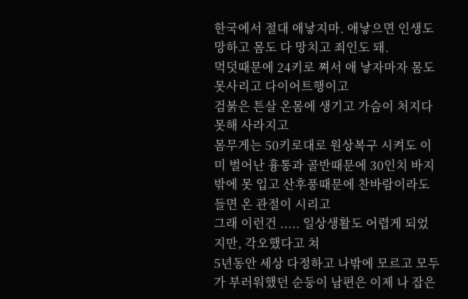한국에서 절대 애낳지마. 애낳으면 인생도 망하고 몸도 다 망치고 죄인도 돼.
먹덧때문에 24키로 쪄서 애 낳자마자 몸도 못사리고 다이어트행이고
검붉은 튼살 온몸에 생기고 가슴이 처지다못해 사라지고
몸무게는 50키로대로 원상복구 시켜도 이미 벌어난 흉통과 골반때문에 30인치 바지밖에 못 입고 산후풍때문에 찬바람이라도 들면 온 관절이 시리고
그래 이런건 ..... 일상생활도 어렵게 되었지만, 각오했다고 쳐
5년동안 세상 다정하고 나밖에 모르고 모두가 부러워했던 순둥이 남편은 이제 나 잡은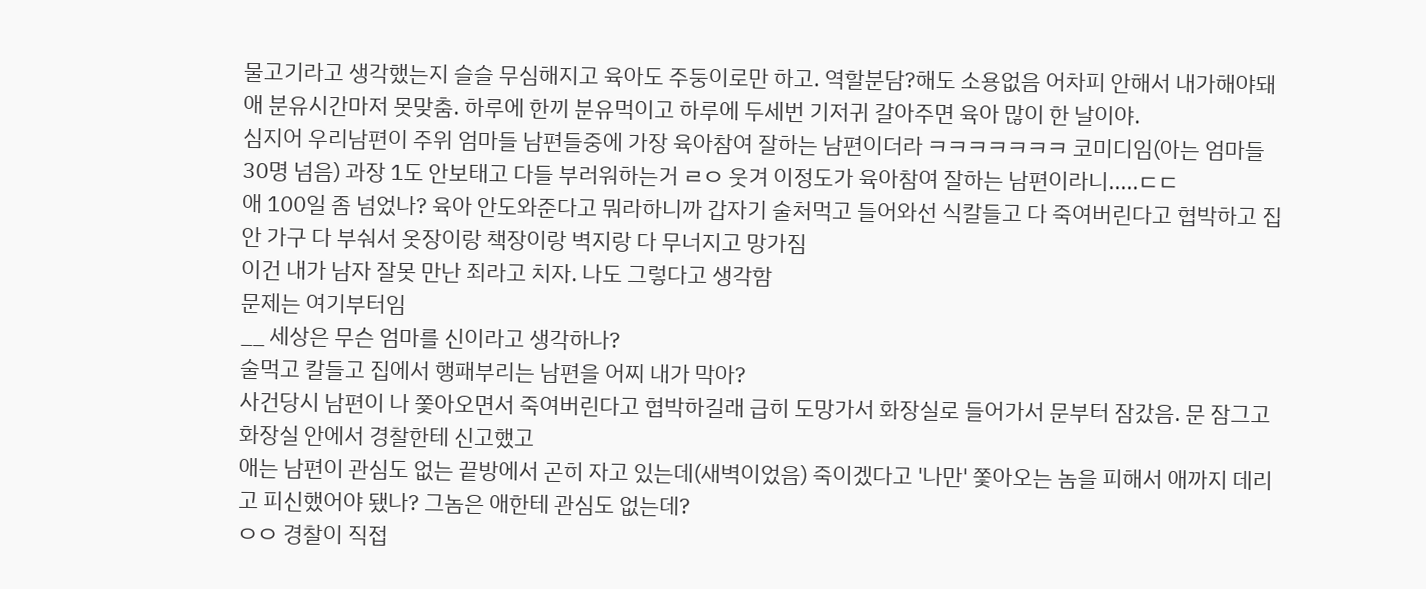물고기라고 생각했는지 슬슬 무심해지고 육아도 주둥이로만 하고. 역할분담?해도 소용없음 어차피 안해서 내가해야돼 애 분유시간마저 못맞춤. 하루에 한끼 분유먹이고 하루에 두세번 기저귀 갈아주면 육아 많이 한 날이야.
심지어 우리남편이 주위 엄마들 남편들중에 가장 육아참여 잘하는 남편이더라 ㅋㅋㅋㅋㅋㅋㅋ 코미디임(아는 엄마들 30명 넘음) 과장 1도 안보태고 다들 부러워하는거 ㄹㅇ 웃겨 이정도가 육아참여 잘하는 남편이라니.....ㄷㄷ
애 100일 좀 넘었나? 육아 안도와준다고 뭐라하니까 갑자기 술처먹고 들어와선 식칼들고 다 죽여버린다고 협박하고 집안 가구 다 부숴서 옷장이랑 책장이랑 벽지랑 다 무너지고 망가짐
이건 내가 남자 잘못 만난 죄라고 치자. 나도 그렇다고 생각함
문제는 여기부터임
__ 세상은 무슨 엄마를 신이라고 생각하나?
술먹고 칼들고 집에서 행패부리는 남편을 어찌 내가 막아?
사건당시 남편이 나 쫓아오면서 죽여버린다고 협박하길래 급히 도망가서 화장실로 들어가서 문부터 잠갔음. 문 잠그고 화장실 안에서 경찰한테 신고했고
애는 남편이 관심도 없는 끝방에서 곤히 자고 있는데(새벽이었음) 죽이겠다고 '나만' 쫓아오는 놈을 피해서 애까지 데리고 피신했어야 됐나? 그놈은 애한테 관심도 없는데?
ㅇㅇ 경찰이 직접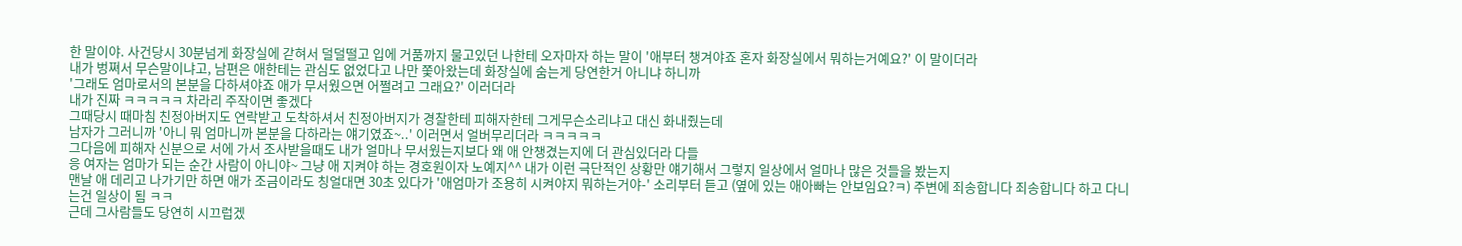한 말이야. 사건당시 30분넘게 화장실에 갇혀서 덜덜떨고 입에 거품까지 물고있던 나한테 오자마자 하는 말이 '애부터 챙겨야죠 혼자 화장실에서 뭐하는거예요?' 이 말이더라
내가 벙쪄서 무슨말이냐고, 남편은 애한테는 관심도 없었다고 나만 쫓아왔는데 화장실에 숨는게 당연한거 아니냐 하니까
'그래도 엄마로서의 본분을 다하셔야죠 애가 무서웠으면 어쩔려고 그래요?' 이러더라
내가 진짜 ㅋㅋㅋㅋㅋ 차라리 주작이면 좋겠다
그때당시 때마침 친정아버지도 연락받고 도착하셔서 친정아버지가 경찰한테 피해자한테 그게무슨소리냐고 대신 화내줬는데
남자가 그러니까 '아니 뭐 엄마니까 본분을 다하라는 얘기였죠~..' 이러면서 얼버무리더라 ㅋㅋㅋㅋㅋ
그다음에 피해자 신분으로 서에 가서 조사받을때도 내가 얼마나 무서웠는지보다 왜 애 안챙겼는지에 더 관심있더라 다들
응 여자는 엄마가 되는 순간 사람이 아니야~ 그냥 애 지켜야 하는 경호원이자 노예지^^ 내가 이런 극단적인 상황만 얘기해서 그렇지 일상에서 얼마나 많은 것들을 봤는지
맨날 애 데리고 나가기만 하면 애가 조금이라도 칭얼대면 30초 있다가 '애엄마가 조용히 시켜야지 뭐하는거야-' 소리부터 듣고 (옆에 있는 애아빠는 안보임요?ㅋ) 주변에 죄송합니다 죄송합니다 하고 다니는건 일상이 됨 ㅋㅋ
근데 그사람들도 당연히 시끄럽겠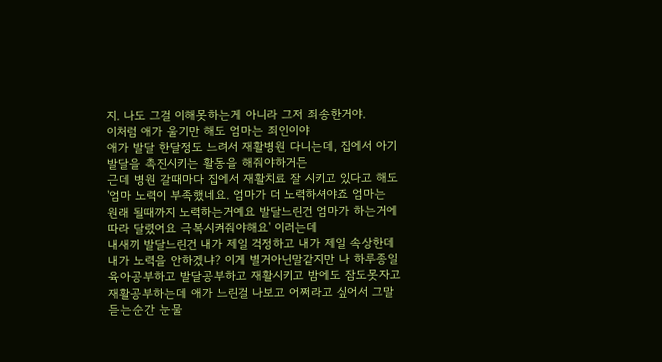지. 나도 그걸 이해못하는게 아니라 그저 죄송한거야.
이처럼 애가 울기만 해도 엄마는 죄인이야
애가 발달 한달정도 느려서 재활병원 다니는데, 집에서 아기 발달을 촉진시키는 활동을 해줘야하거든
근데 병원 갈때마다 집에서 재활치료 잘 시키고 있다고 해도
'엄마 노력이 부족했네요. 엄마가 더 노력하셔야죠 엄마는 원래 될때까지 노력하는거예요 발달느린건 엄마가 하는거에 따라 달렸어요 극복시켜줘야해요' 이러는데
내새끼 발달느린건 내가 제일 걱정하고 내가 제일 속상한데 내가 노력을 안하겠냐? 이게 별거아닌말같지만 나 하루종일 육아공부하고 발달공부하고 재활시키고 밤에도 잠도못자고 재활공부하는데 애가 느린걸 나보고 어쩌라고 싶어서 그말듣는순간 눈물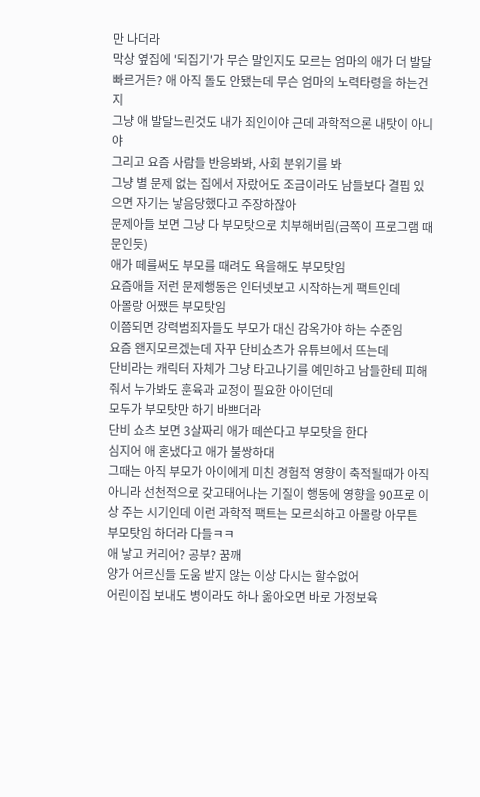만 나더라
막상 옆집에 '되집기'가 무슨 말인지도 모르는 엄마의 애가 더 발달 빠르거든? 애 아직 돌도 안됐는데 무슨 엄마의 노력타령을 하는건지
그냥 애 발달느린것도 내가 죄인이야 근데 과학적으론 내탓이 아니야
그리고 요즘 사람들 반응봐봐, 사회 분위기를 봐
그냥 별 문제 없는 집에서 자랐어도 조금이라도 남들보다 결핍 있으면 자기는 낳음당했다고 주장하잖아
문제아들 보면 그냥 다 부모탓으로 치부해버림(금쪽이 프로그램 때문인듯)
애가 떼를써도 부모를 때려도 욕을해도 부모탓임
요즘애들 저런 문제행동은 인터넷보고 시작하는게 팩트인데
아몰랑 어쨌든 부모탓임
이쯤되면 강력범죄자들도 부모가 대신 감옥가야 하는 수준임
요즘 왠지모르겠는데 자꾸 단비쇼츠가 유튜브에서 뜨는데
단비라는 캐릭터 자체가 그냥 타고나기를 예민하고 남들한테 피해줘서 누가봐도 훈육과 교정이 필요한 아이던데
모두가 부모탓만 하기 바쁘더라
단비 쇼츠 보면 3살짜리 애가 떼쓴다고 부모탓을 한다
심지어 애 혼냈다고 애가 불쌍하대
그때는 아직 부모가 아이에게 미친 경험적 영향이 축적될때가 아직 아니라 선천적으로 갖고태어나는 기질이 행동에 영향을 90프로 이상 주는 시기인데 이런 과학적 팩트는 모르쇠하고 아몰랑 아무튼 부모탓임 하더라 다들ㅋㅋ
애 낳고 커리어? 공부? 꿈깨
양가 어르신들 도움 받지 않는 이상 다시는 할수없어
어린이집 보내도 병이라도 하나 옮아오면 바로 가정보육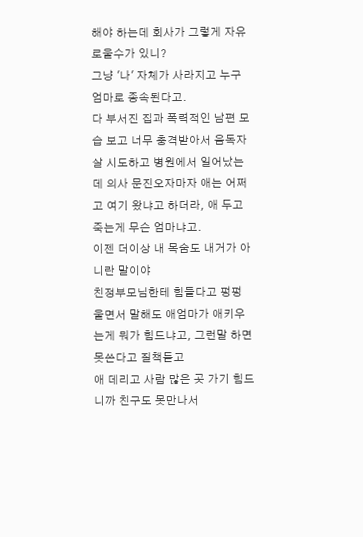해야 하는데 회사가 그렇게 자유로울수가 있니?
그냥 '나' 자체가 사라지고 누구 엄마로 종속된다고.
다 부서진 집과 폭력적인 남편 모습 보고 너무 충격받아서 음독자살 시도하고 병원에서 일어났는데 의사 문진오자마자 애는 어쩌고 여기 왔냐고 하더라, 애 두고 죽는게 무슨 엄마냐고.
이젠 더이상 내 목숨도 내거가 아니란 말이야
친정부모님한테 힘들다고 펑펑 울면서 말해도 애엄마가 애키우는게 뭐가 힘드냐고, 그런말 하면 못쓴다고 질책듣고
애 데리고 사람 많은 곳 가기 힘드니까 친구도 못만나서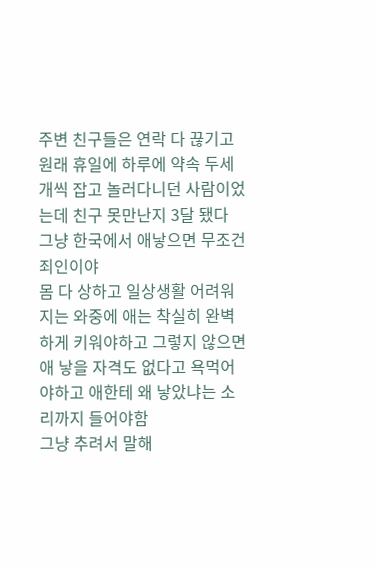주변 친구들은 연락 다 끊기고
원래 휴일에 하루에 약속 두세개씩 잡고 놀러다니던 사람이었는데 친구 못만난지 3달 됐다
그냥 한국에서 애낳으면 무조건 죄인이야
몸 다 상하고 일상생활 어려워지는 와중에 애는 착실히 완벽하게 키워야하고 그렇지 않으면 애 낳을 자격도 없다고 욕먹어야하고 애한테 왜 낳았냐는 소리까지 들어야함
그냥 추려서 말해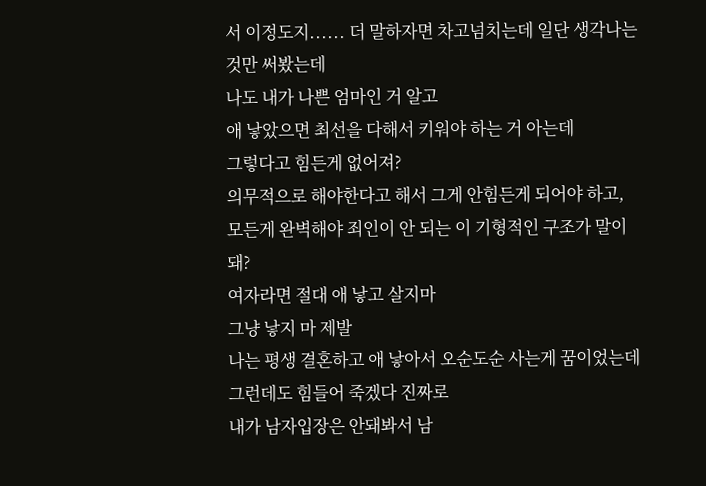서 이정도지...... 더 말하자면 차고넘치는데 일단 생각나는것만 써봤는데
나도 내가 나쁜 엄마인 거 알고
애 낳았으면 최선을 다해서 키워야 하는 거 아는데
그렇다고 힘든게 없어져?
의무적으로 해야한다고 해서 그게 안힘든게 되어야 하고, 모든게 완벽해야 죄인이 안 되는 이 기형적인 구조가 말이 돼?
여자라면 절대 애 낳고 살지마
그냥 낳지 마 제발
나는 평생 결혼하고 애 낳아서 오순도순 사는게 꿈이었는데
그런데도 힘들어 죽겠다 진짜로
내가 남자입장은 안돼봐서 남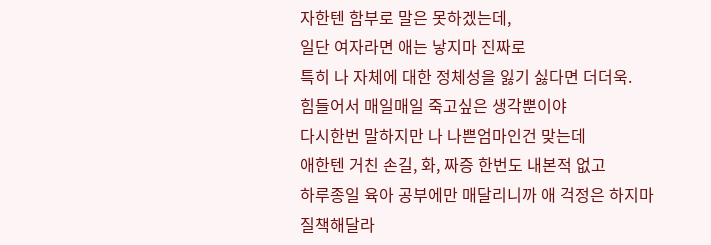자한텐 함부로 말은 못하겠는데,
일단 여자라면 애는 낳지마 진짜로
특히 나 자체에 대한 정체성을 잃기 싫다면 더더욱.
힘들어서 매일매일 죽고싶은 생각뿐이야
다시한번 말하지만 나 나쁜엄마인건 맞는데
애한텐 거친 손길, 화, 짜증 한번도 내본적 없고
하루종일 육아 공부에만 매달리니까 애 걱정은 하지마
질책해달라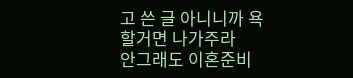고 쓴 글 아니니까 욕할거면 나가주라
안그래도 이혼준비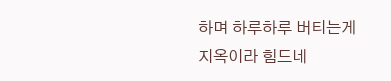하며 하루하루 버티는게 지옥이라 힘드네